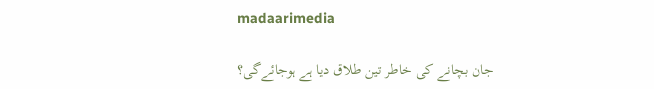madaarimedia

جان بچانے کی خاطر تین طلاق دیا ہے ہوجائےگی؟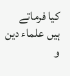کیا فرماتے ہیں علماء دین و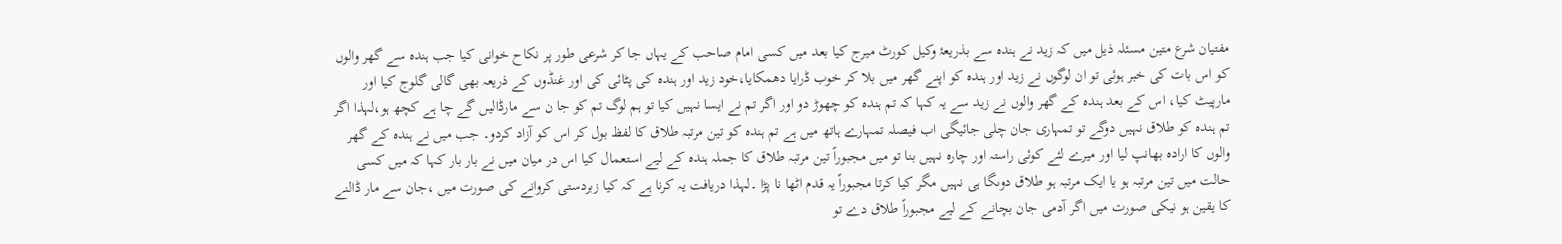مفتیان شرع متین مسئلہ ذیل میں کہ زید نے ہندہ سے بذریعۂ وکیل کورٹ میرج کیا بعد میں کسی امام صاحب کے یہاں جا کر شرعی طور پر نکاح خوانی کیا جب ہندہ سے گھر والوں کو اس بات کی خبر ہوئی تو ان لوگوں نے زید اور ہندہ کو اپنے گھر میں بلا کر خوب ڈرایا دھمکایا،خود زید اور ہندہ کی پٹائی کی اور غنڈوں کے ذریعہ بھی گالی گلوج کیا اور مارپیٹ کیا، اس کے بعد ہندہ کے گھر والوں نے زید سے یہ کہا کہ تم ہندہ کو چھوڑ دو اور اگر تم نے ایسا نہیں کیا تو ہم لوگ تم کو جا ن سے مارڈالیں گے چا ہے کچھ ہو،لہذا اگر تم ہندہ کو طلاق نہیں دوگے تو تمہاری جان چلی جائیگی اب فیصلہ تمہارے ہاتھ میں ہے تم ہندہ کو تین مرتبہ طلاق کا لفظ بول کر اس کو آزاد کردو۔ جب میں نے ہندہ کے گھر والوں کا ارادہ بھانپ لیا اور میرے لئے کوئی راستہ اور چارہ نہیں بنا تو میں مجبوراً تین مرتبہ طلاق کا جملہ ہندہ کے لیے استعمال کیا اس در میان میں نے بار بار کہا کہ میں کسی حالت میں تین مرتبہ ہو یا ایک مرتبہ ہو طلاق دوںگا ہی نہیں مگر کیا کرتا مجبوراً یہ قدم اٹھا نا پڑا ۔لہذا دریافت یہ کرنا ہے کہ کیا زبردستی کروانے کی صورت میں ،جان سے مار ڈالنے کا یقین ہو نیکی صورت میں اگر آدمی جان بچانے کے لیے مجبوراً طلاق دے تو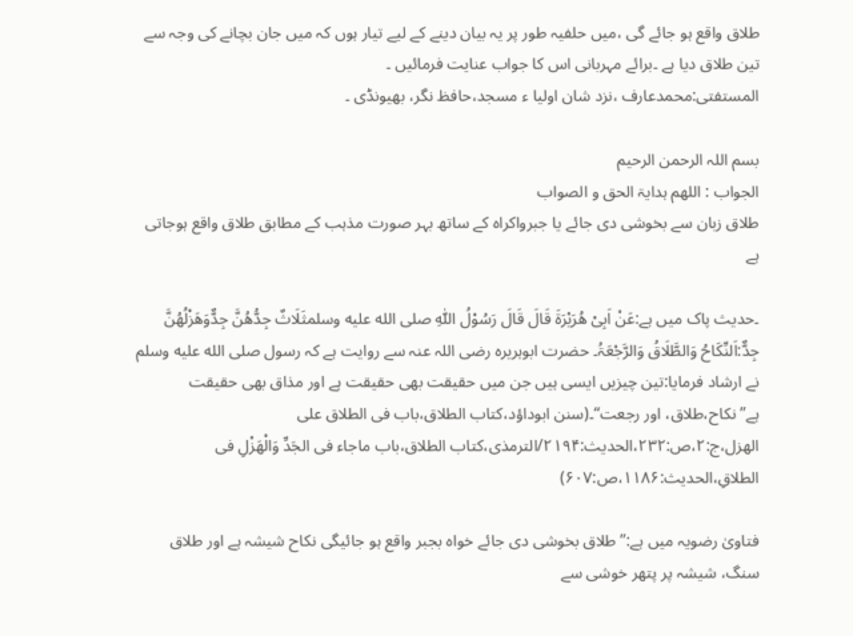طلاق واقع ہو جائے گی ،میں حلفیہ طور پر یہ بیان دینے کے لیے تیار ہوں کہ میں جان بچانے کی وجہ سے تین طلاق دیا ہے ۔برائے مہربانی اس کا جواب عنایت فرمائیں ۔
المستفتی:محمدعارف ،نزد شان اولیا ء مسجد،حافظ نگر، بھیونڈی ۔

بسم اللہ الرحمن الرحیم
الجواب : اللھم ہدایۃ الحق و الصواب
طلاق زبان سے بخوشی دی جائے یا جبرواکراہ کے ساتھ بہر صورت مذہب کے مطابق طلاق واقع ہوجاتی ہے

۔حدیث پاک میں ہے:عَنْ اَبِیْ ھُرَیْرَۃَ قَالَ قَالَ رَسُوْلُ اللّٰہِ صلى الله عليه وسلمثَلَاثٌ جِدُّھُنَّ جِدٌّوَھَزْلُھُنَّ جِدٌّ:اَلنِّکَاحُ وَالطَّلَاقُ وَالرَّجْعَۃُ۔ حضرت ابوہریرہ رضی اللہ عنہ سے روایت ہے کہ رسول صلى الله عليه وسلم نے ارشاد فرمایا:تین چیزیں ایسی ہیں جن میں حقیقت بھی حقیقت ہے اور مذاق بھی حقیقت ہے’’نکاح،طلاق، اور رجعت‘‘۔(سنن ابوداؤد،کتاب الطلاق،باب فی الطلاق علی الھزل،ج:۲،ص:۲۳۲،الحدیث:۲۱۹۴/الترمذی،کتاب الطلاق،باب ماجاء فی الجَدِّ وَالْھَزْلِ فی الطلاقِ،الحدیث:۱۱۸۶،ص:۶۰۷)

فتاویٰ رضویہ میں ہے:’’طلاق بخوشی دی جائے خواہ بجبر واقع ہو جائیگی نکاح شیشہ ہے اور طلاق سنگ، شیشہ پر پتھر خوشی سے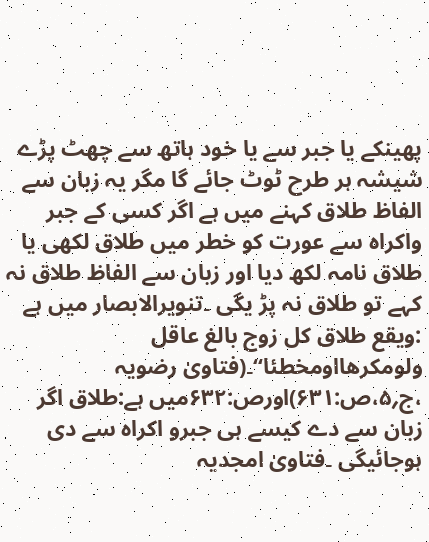پھینکے یا جبر سے یا خود ہاتھ سے چھٹ پڑے شیشہ ہر طرح ٹوٹ جائے گا مگر یہ زبان سے الفاظ طلاق کہنے میں ہے اگر کسی کے جبر واکراہ سے عورت کو خطر میں طلاق لکھی یا طلاق نامہ لکھ دیا اور زبان سے الفاظ طلاق نہ کہے تو طلاق نہ پڑ یگی ۔تنویرالابصار میں ہے :ویقع طلاق کل زوج بالغ عاقل ولومکرھااومخطئا‘‘۔(فتاویٰ رضویہ ،ج؍۵،ص:۶۳۱)اورص:۶۳۲میں ہے:طلاق اگر زبان سے دے کیسے ہی جبرو اکراہ سے دی ہوجائیگی ۔فتاویٰ امجدیہ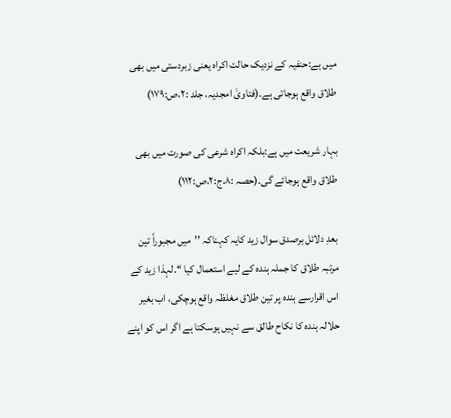میں ہے:حنفیہ کے نزدیک حالت اکراہ یعنی زبردستی میں بھی طلاق واقع ہوجاتی ہے۔(فتاویٰ امجدیہ، جلد :۲،ص:۱۷۹)

بہار شریعت میں ہے:بلکہ اکراہ شرعی کی صورت میں بھی طلاق واقع ہوجائے گی۔(حصہ :۸،ج:۲،ص:۱۱۲)

بعدِ دلائل برصدق سوال زید کایہ کہناکہ ’’میں مجبوراً تین مرتبہ طلاق کا جملہ ہندہ کے لیے استعمال کیا ‘‘۔لہذا زید کے اس اقرارسے ہندہ پر تین طلاق مغلظہ واقع ہوچکی، اب بغیر حلالہ ہندہ کا نکاح طالق سے نہیں ہوسکتا ہے اگر اس کو اپنے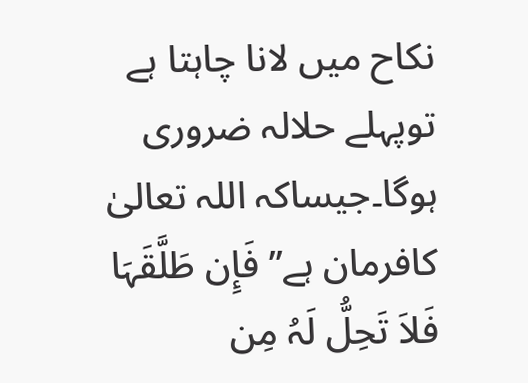نکاح میں لانا چاہتا ہے توپہلے حلالہ ضروری ہوگا۔جیساکہ اللہ تعالیٰ کافرمان ہے’’ فَإِن طَلَّقَہَا فَلاَ تَحِلُّ لَہُ مِن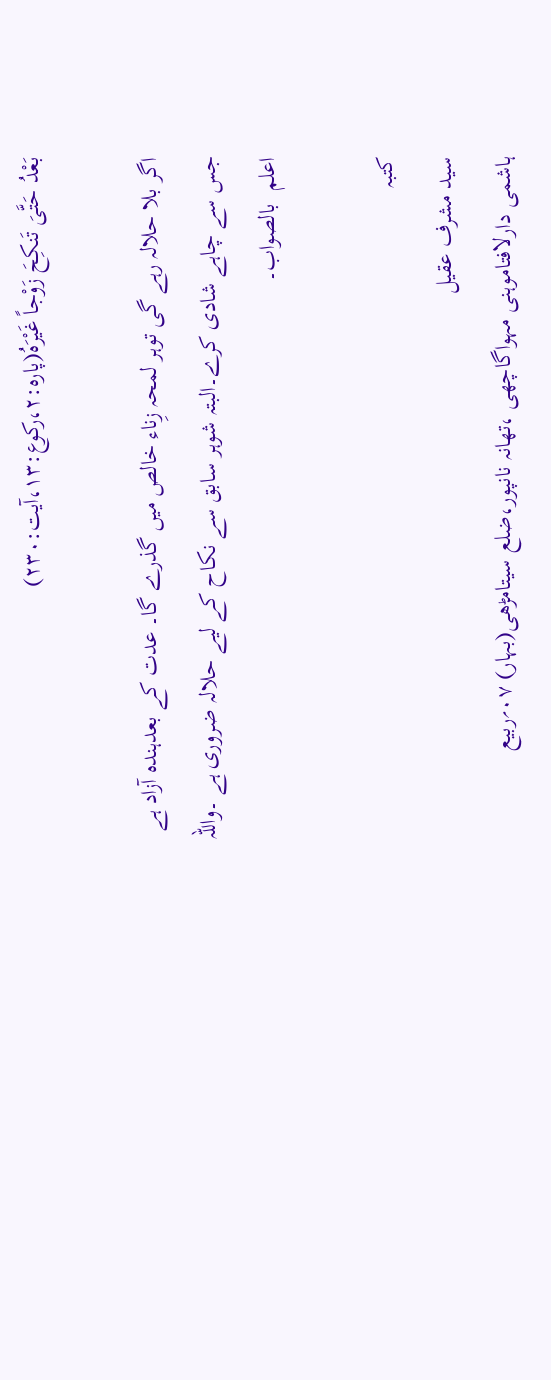بَعْدُ حَتَّیَ تَنکِحَ زَوْجاً غَیْرَہُ(پارہ:۲،رکوع:۱۳،آیت:۲۳۰)

اگر بلا حلالہ رہے گی توہر لمحہ زِناء خالص میں گذرے گا۔ عدت کے بعدہندہ آزاد ہے جس سے چاہے شادی کرے۔البتہ شوہر سابق سے نکاح کے لیے حلالہ ضروری ہے ۔واللہ اعلم  بالصواب۔

کتبہ
سید مشرف عقیل
ہاشمی دارلافتاموہنی مہواگاچھی ،تھانہ نانپور،ضلع سیتامڑھی(بہار) ۰۷؍ربیع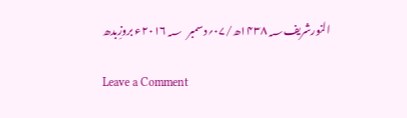النورشریف۱۴۳۸؁ھ/۰۷؍دسمبر  ۲۰۱۶؁ء بروزِبدھ

Leave a Comment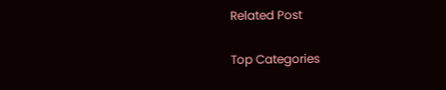Related Post

Top Categories